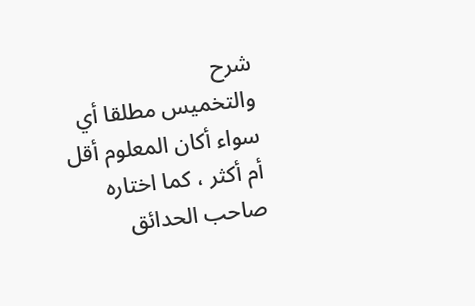شرح
والتخميس مطلقا أي سواء أكان المعلوم أقل أم أكثر ، كما اختاره
صاحب الحدائق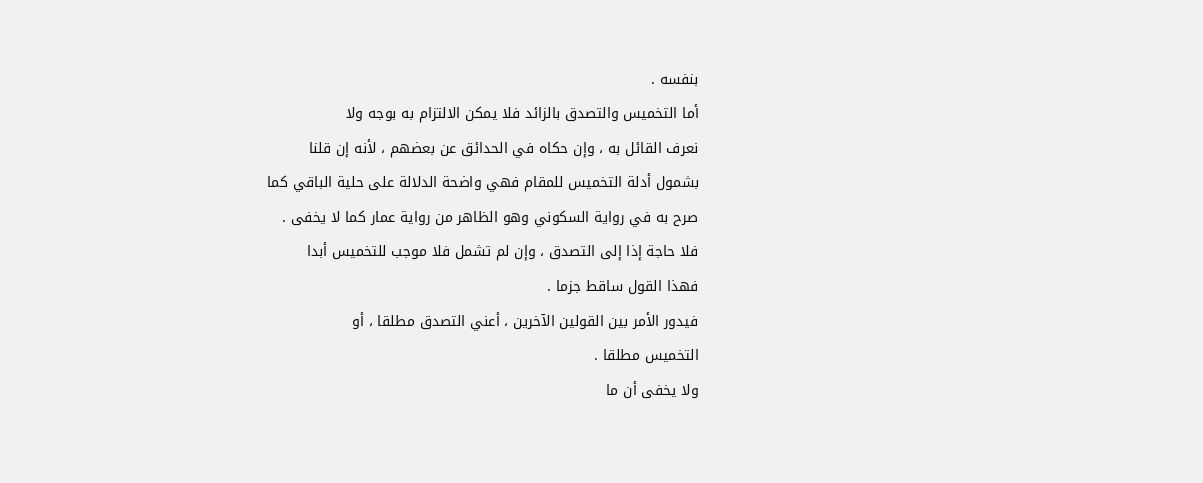بنفسه .
أما التخميس والتصدق بالزائد فلا يمكن الالتزام به بوجه ولا
نعرف القائل به ، وإن حكاه في الحدائق عن بعضهم ، لأنه إن قلنا
بشمول أدلة التخميس للمقام فهي واضحة الدلالة على حلية الباقي كما
صرح به في رواية السكوني وهو الظاهر من رواية عمار كما لا يخفى .
فلا حاجة إذا إلى التصدق ، وإن لم تشمل فلا موجب للتخميس أبدا
فهذا القول ساقط جزما .
فيدور الأمر بين القولين الآخرين ، أعني التصدق مطلقا ، أو
التخميس مطلقا .
ولا يخفى أن ما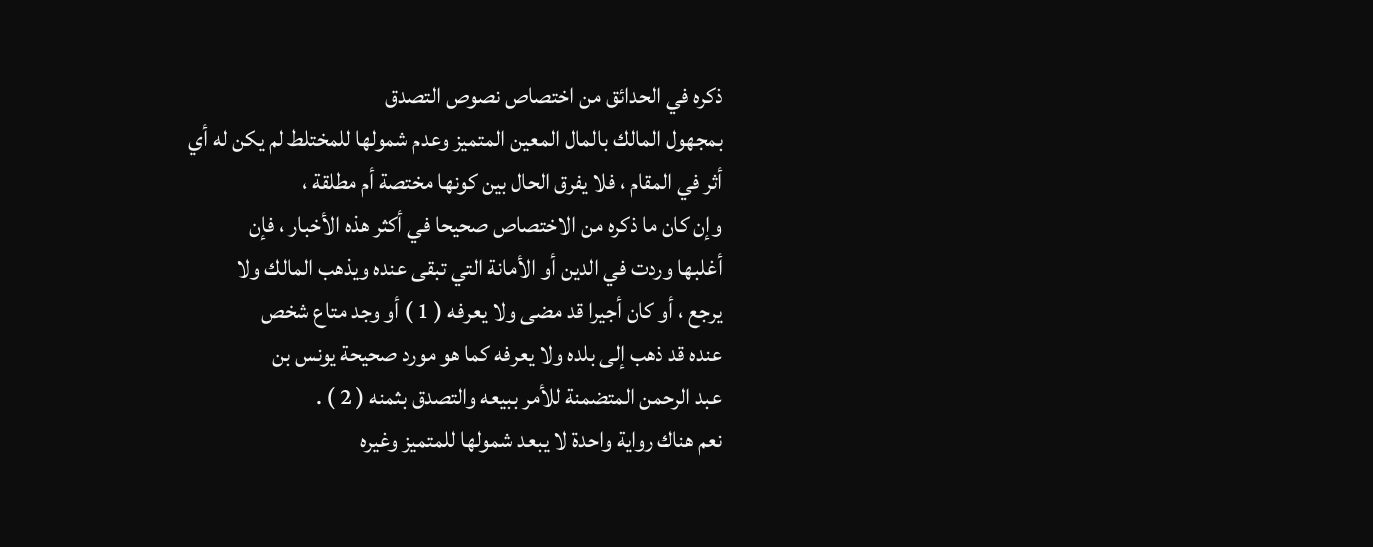ذكره في الحدائق من اختصاص نصوص التصدق
بمجهول المالك بالمال المعين المتميز وعدم شمولها للمختلط لم يكن له أي
أثر في المقام ، فلا يفرق الحال بين كونها مختصة أم مطلقة ،
وإن كان ما ذكره من الاختصاص صحيحا في أكثر هذه الأخبار ، فإن
أغلبها وردت في الدين أو الأمانة التي تبقى عنده ويذهب المالك ولا
يرجع ، أو كان أجيرا قد مضى ولا يعرفه ( 1 ) أو وجد متاع شخص
عنده قد ذهب إلى بلده ولا يعرفه كما هو مورد صحيحة يونس بن
عبد الرحمن المتضمنة للأمر ببيعه والتصدق بثمنه ( 2 ) .
نعم هناك رواية واحدة لا يبعد شمولها للمتميز وغيره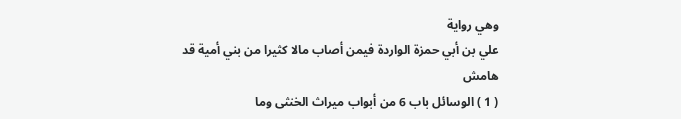وهي رواية
علي بن أبي حمزة الواردة فيمن أصاب مالا كثيرا من بني أمية قد
هامش
( 1 ) الوسائل باب 6 من أبواب ميراث الخنثى وما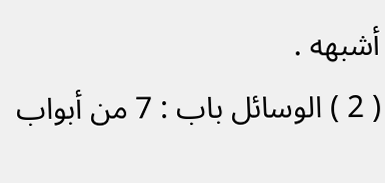أشبهه .
( 2 ) الوسائل باب : 7 من أبواب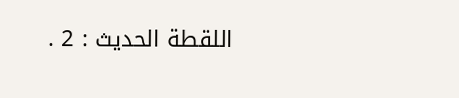اللقطة الحديث : 2 .